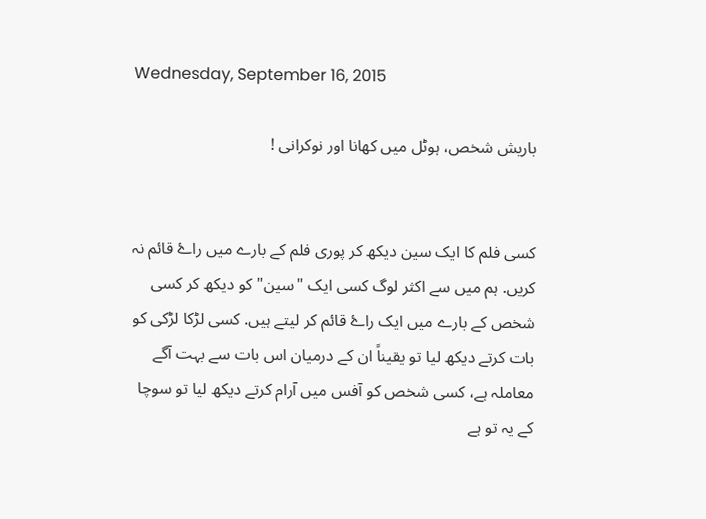Wednesday, September 16, 2015

باریش شخص، ہوٹل میں کھانا اور نوکرانی !


کسی فلم کا ایک سین دیکھ کر پوری فلم کے بارے میں راۓ قائم نہ کریں. ہم میں سے اکثر لوگ کسی ایک "سین" کو دیکھ کر کسی شخص کے بارے میں ایک راۓ قائم کر لیتے ہیں. کسی لڑکا لڑکی کو بات کرتے دیکھ لیا تو یقیناً ان کے درمیان اس بات سے بہت آگے معاملہ ہے، کسی شخص کو آفس میں آرام کرتے دیکھ لیا تو سوچا کے یہ تو ہے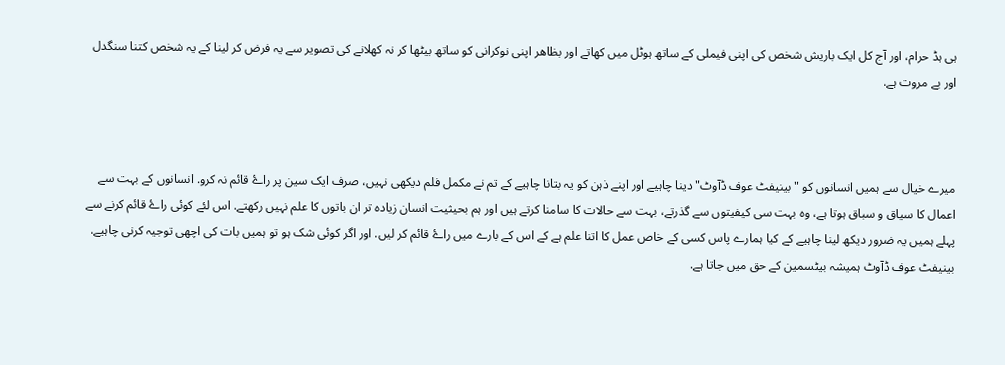ہی ہڈ حرام، اور آج کل ایک باریش شخص کی اپنی فیملی کے ساتھ ہوٹل میں کھاتے اور بظاھر اپنی نوکرانی کو ساتھ بیٹھا کر نہ کھلانے کی تصویر سے یہ فرض کر لینا کے یہ شخص کتنا سنگدل اور بے مروت ہے.



میرے خیال سے ہمیں انسانوں کو "بینیفٹ عوف ڈآوٹ" دینا چاہیے اور اپنے ذہن کو یہ بتانا چاہیے کے تم نے مکمل فلم دیکھی نہیں، صرف ایک سین پر راۓ قائم نہ کرو. انسانوں کے بہت سے اعمال کا سیاق و سباق ہوتا ہے، وہ بہت سی کیفیتوں سے گذرتے، بہت سے حالات کا سامنا کرتے ہیں اور ہم بحیثیت انسان زیادہ تر ان باتوں کا علم نہیں رکھتے. اس لئے کوئی راۓ قائم کرنے سے پہلے ہمیں یہ ضرور دیکھ لینا چاہیے کے کیا ہمارے پاس کسی کے خاص عمل کا اتنا علم ہے کے اس کے بارے میں راۓ قائم کر لیں. اور اگر کوئی شک ہو تو ہمیں بات کی اچھی توجیہ کرنی چاہیے. بینیفٹ عوف ڈآوٹ ہمیشہ بیٹسمین کے حق میں جاتا ہے.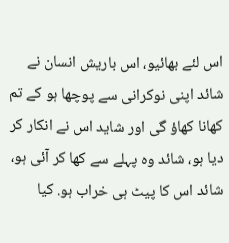اس لئے بھائیو، اس باریش انسان نے شائد اپنی نوکرانی سے پوچھا ہو کے تم کھانا کھاؤ گی اور شاید اس نے انکار کر دیا ہو، شائد وہ پہلے سے کھا کر آئی ہو، شائد اس کا پیٹ ہی خراب ہو. کیا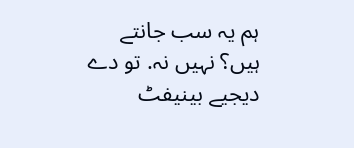ہم یہ سب جانتے ہیں؟ نہیں نہ. تو دے دیجیے بینیفٹ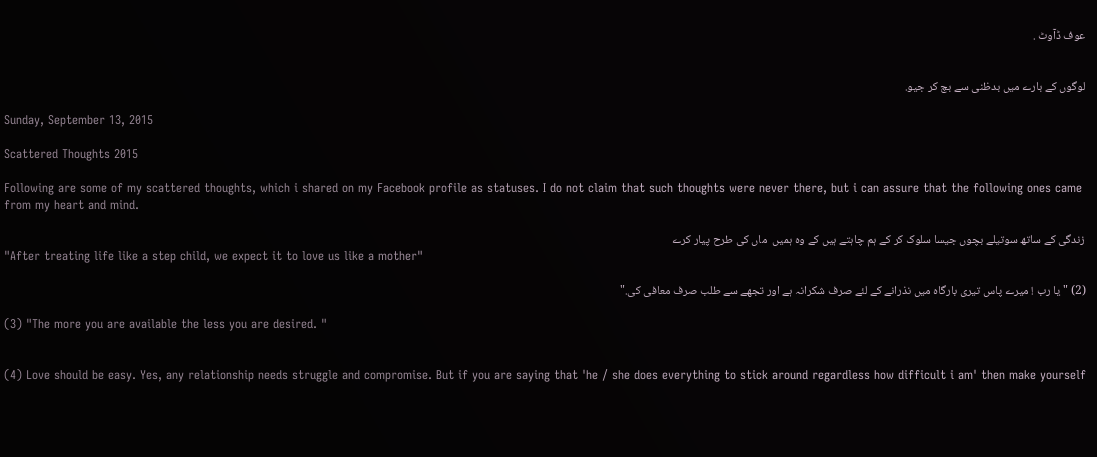عوف ڈآوٹ .


لوگوں کے بارے میں بدظنی سے بچ کر جیو.

Sunday, September 13, 2015

Scattered Thoughts 2015

Following are some of my scattered thoughts, which i shared on my Facebook profile as statuses. I do not claim that such thoughts were never there, but i can assure that the following ones came from my heart and mind.

زندگی کے ساتھ سوتیلے بچوں جیسا سلوک کر کے ہم چاہتے ہیں کے وہ ہمیں  ماں کی طرح پیار کرے
"After treating life like a step child, we expect it to love us like a mother"

(2) "یا رب ! میرے پاس تیری بارگاہ میں نذرانے کے لئے صرف شکرانہ ہے اور تجھے سے طلب صرف معافی کی."

(3) "The more you are available the less you are desired. "


(4) Love should be easy. Yes, any relationship needs struggle and compromise. But if you are saying that 'he / she does everything to stick around regardless how difficult i am' then make yourself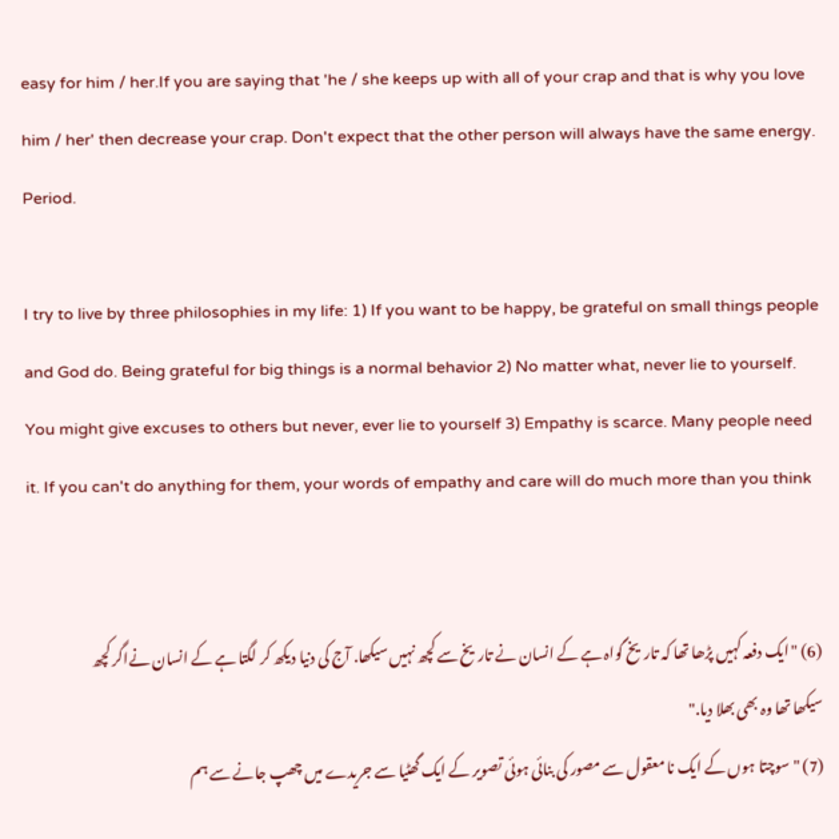easy for him / her.If you are saying that 'he / she keeps up with all of your crap and that is why you love him / her' then decrease your crap. Don't expect that the other person will always have the same energy. Period.

I try to live by three philosophies in my life: 1) If you want to be happy, be grateful on small things people and God do. Being grateful for big things is a normal behavior 2) No matter what, never lie to yourself. You might give excuses to others but never, ever lie to yourself 3) Empathy is scarce. Many people need it. If you can't do anything for them, your words of empathy and care will do much more than you think


(6) "ایک دفعہ کہیں پڑھا تھا کہ تاریخ گواہ ہے کے انسان نے تاریخ سے کچھ نہیں سیکھا. آج کی دنیا دیکھ کر لگتا ہے کے انسان نےاگر کچھ سیکھا تھا وہ بھی بھلا دیا."
(7) "سوچتا ہوں کے ایک نا معقول سے مصور کی بنائی ہوئی تصویر کے ایک گھٹیا سے جریدے میں چھپ جانے سے ہم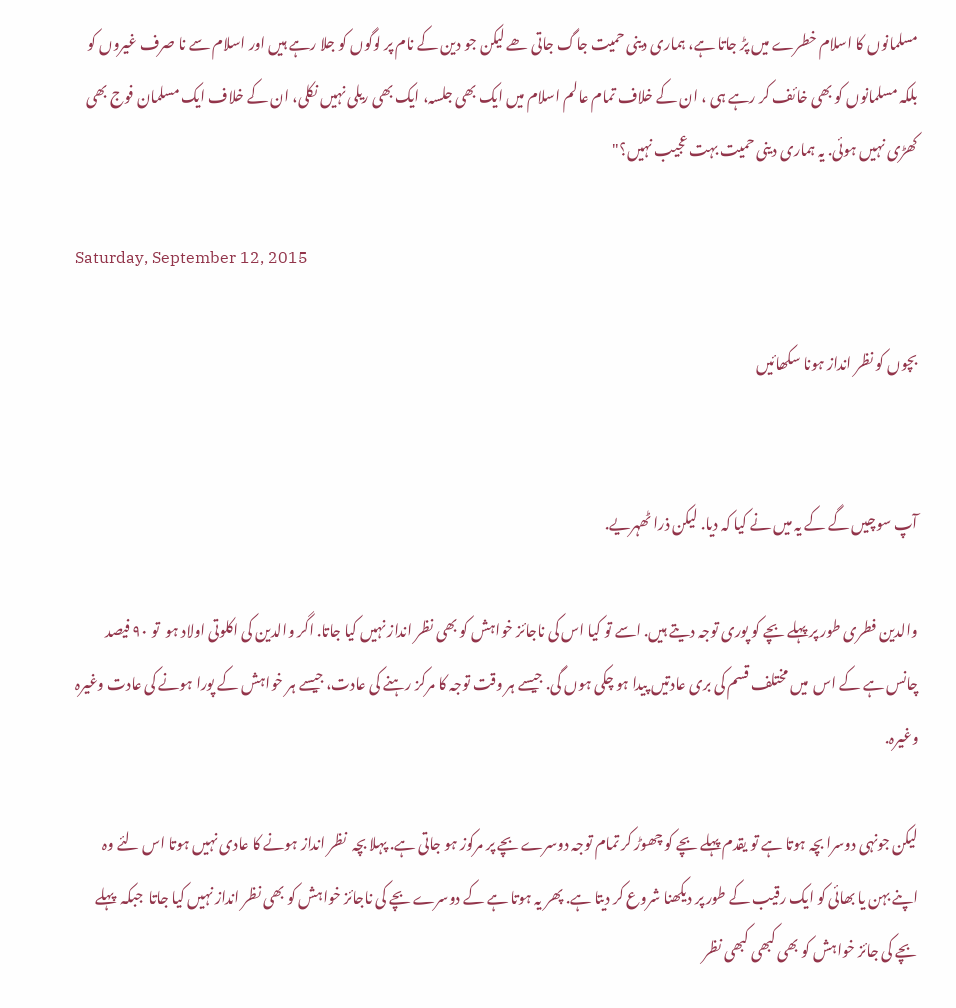مسلمانوں کا اسلام خطرے میں پڑ جاتا ہے، ہماری دینی حمیت جاگ جاتی ھے لیکن جو دین کے نام پر لوگوں کو جلا رہے ہیں اور اسلام سے نا صرف غیروں کو بلکہ مسلمانوں کو بھی خائف کر رہے ہی ، ان کے خلاف تمام عالم اسلام میں ایک بھی جلسہ، ایک بھی ریلی نہیں نکلی، ان کے خلاف ایک مسلمان فوج بھی کھڑی نہیں ہوئی. یہ ہماری دینی حمیت بہت عجیب نہیں؟"

Saturday, September 12, 2015

بچوں کو نظر انداز ہونا سکھائیں


آپ سوچیں گے کے یہ میں نے کیا کہ دیا. لیکن ذرا ٹھہریے.

والدین فطری طور پر پہلے بچے کو پوری توجہ دیتے ہیں. اسے تو کیا اس کی ناجائز خواہش کو بھی نظر انداز نہیں کیا جاتا. اگر والدین کی اکلوتی اولاد ہو  تو ٩٠ فیصد چانس ہے کے اس  میں مختلف قسم کی بری عادتیں پیدا ہو چکی ہوں گی. جیسے ہر وقت توجہ کا مرکز رہنے کی عادت، جیسے ہر خواہش کے پورا ہونے کی عادت وغیرہ وغیرہ.

لیکن جونہی دوسرا بچہ ہوتا ہے تو یقدم پہلے بچے کو چھوڑ کر تمام توجہ دوسرے بچے پر مرکوز ہو جاتی ہے. پہلا بچہ  نظر انداز ہونے کا عادی نہیں ہوتا اس لئے وہ اپنے بہن یا بھائی کو ایک رقیب کے طور پر دیکھنا شروع کر دیتا ہے. پھر یہ ہوتا ہے کے دوسرے بچے کی ناجائز خواہش کو بھی نظر انداز نہیں کیا جاتا  جبکہ  پہلے بچے کی جائز خواہش کو بھی کبھی کبھی نظر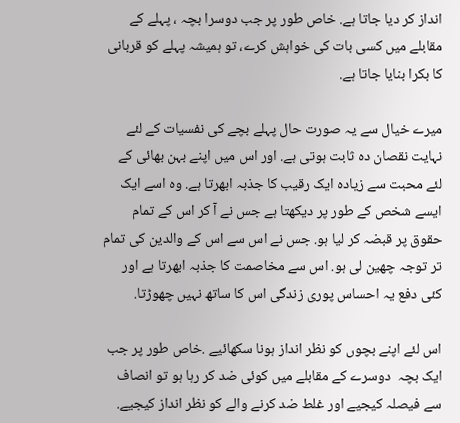انداز کر دیا جاتا ہے. خاص طور پر جب دوسرا بچہ ، پہلے کے مقابلے میں کسی بات کی خواہش کرے، تو ہمیشہ پہلے کو قربانی کا بکرا بنایا جاتا ہے.

میرے خیال سے یہ صورت حال پہلے بچے کی نفسیات کے لئے نہایت نقصان دہ ثابت ہوتی ہے. اور اس میں اپنے بہن بھائی کے لئے محبت سے زیادہ ایک رقیب کا جذبہ ابھرتا ہے. وہ اسے ایک ایسے شخص کے طور پر دیکھتا ہے جس نے آ کر اس کے تمام حقوق پر قبضہ کر لیا ہو. جس نے اس سے اس کے والدین کی تمام تر توجہ چھین لی ہو. اس سے مخاصمت کا جذبہ ابھرتا ہے اور کئی دفع یہ احساس پوری زندگی اس کا ساتھ نہیں چھوڑتا.

اس لئے اپنے بچوں کو نظر انداز ہونا سکھائیے .خاص طور پر جب ایک بچہ  دوسرے کے مقابلے میں کوئی ضد کر رہا ہو تو انصاف سے فیصلہ کیجیے اور غلط ضد کرنے والے کو نظر انداز کیجیے.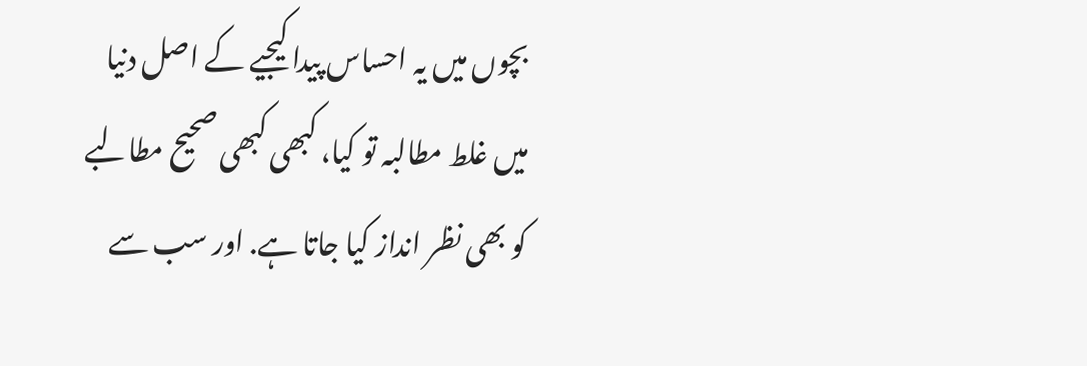بچوں میں یہ احساس پیدا کیجیے کے اصل دنیا میں غلط مطالبہ تو کیا، کبھی کبھی صحیح مطالبے کو بھی نظر انداز کیا جاتا ہے. اور سب سے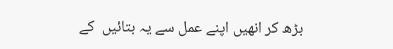بڑھ کر انھیں اپنے عمل سے یہ بتائیں  کے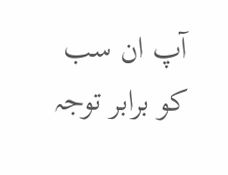آپ ان سب کو برابر توجہ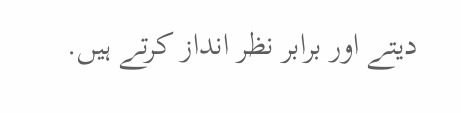دیتے اور برابر نظر انداز کرتے ہیں.